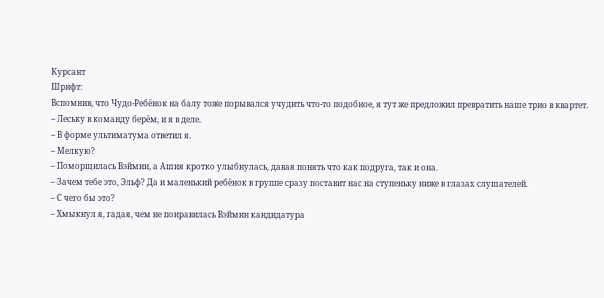Курсант
Шрифт:
Вспомнив, что Чудо-Ребёнок на балу тоже порывался учудить что-то подобное, я тут же предложил превратить наше трио в квартет.
– Леську в команду берём, и я в деле.
– В форме ультиматума ответил я.
– Мелкую?
– Поморщилась Вэймин, а Ашия кротко улыбнулась, давая понять что как подруга, так и она.
– Зачем тебе это, Эльф? Да и маленький ребёнок в группе сразу поставит нас на ступеньку ниже в глазах слушателей.
– С чего бы это?
– Хмыкнул я, гадая, чем не понравилась Вэймин кандидатура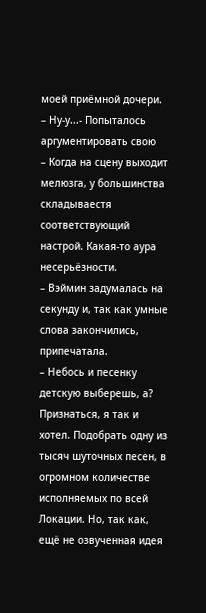моей приёмной дочери.
– Ну-у...- Попыталось аргументировать свою
– Когда на сцену выходит мелюзга, у большинства складываестя соответствующий настрой. Какая-то аура несерьёзности.
– Вэймин задумалась на секунду и, так как умные слова закончились, припечатала.
– Небось и песенку детскую выберешь, а?
Признаться, я так и хотел. Подобрать одну из тысяч шуточных песен, в огромном количестве исполняемых по всей Локации. Но, так как, ещё не озвученная идея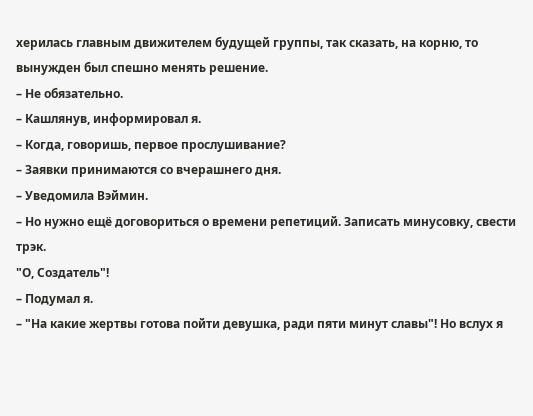херилась главным движителем будущей группы, так сказать, на корню, то вынужден был спешно менять решение.
– Не обязательно.
– Кашлянув, информировал я.
– Когда, говоришь, первое прослушивание?
– Заявки принимаются со вчерашнего дня.
– Уведомила Вэймин.
– Но нужно ещё договориться о времени репетиций. Записать минусовку, свести трэк.
"О, Создатель"!
– Подумал я.
– "На какие жертвы готова пойти девушка, ради пяти минут славы"! Но вслух я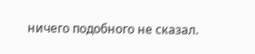ничего подобного не сказал.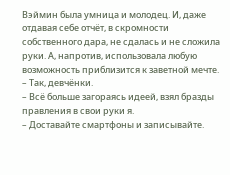Вэймин была умница и молодец. И, даже отдавая себе отчёт, в скромности собственного дара, не сдалась и не сложила руки. А, напротив, использовала любую возможность приблизится к заветной мечте.
– Так, девчёнки.
– Всё больше загораясь идеей, взял бразды правления в свои руки я.
– Доставайте смартфоны и записывайте.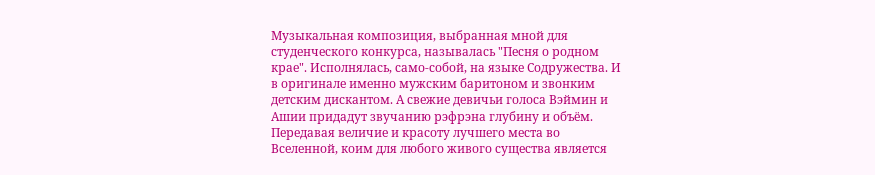Музыкальная композиция, выбранная мной для студенческого конкурса, называлась "Песня о родном крае". Исполнялась, само-собой, на языке Содружества. И в оригинале именно мужским баритоном и звонким детским дискантом. А свежие девичьи голоса Вэймин и Ашии придадут звучанию рэфрэна глубину и объём. Передавая величие и красоту лучшего места во Вселенной, коим для любого живого существа является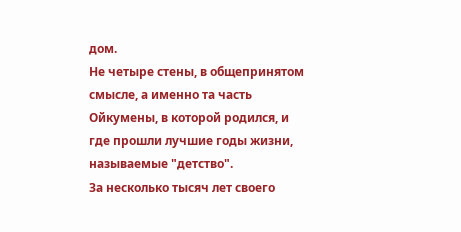дом.
Не четыре стены, в общепринятом смысле, а именно та часть Ойкумены, в которой родился, и где прошли лучшие годы жизни, называемые "детство".
За несколько тысяч лет своего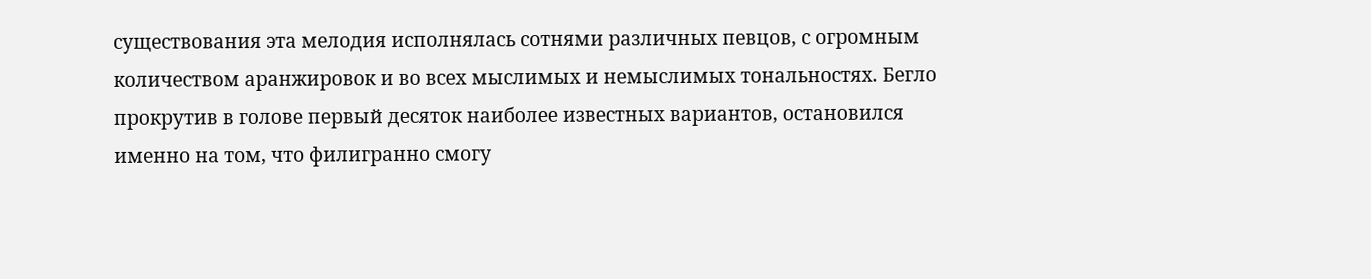существования эта мелодия исполнялась сотнями различных певцов, с огромным количеством аранжировок и во всех мыслимых и немыслимых тональностях. Бегло прокрутив в голове первый десяток наиболее известных вариантов, остановился именно на том, что филигранно смогу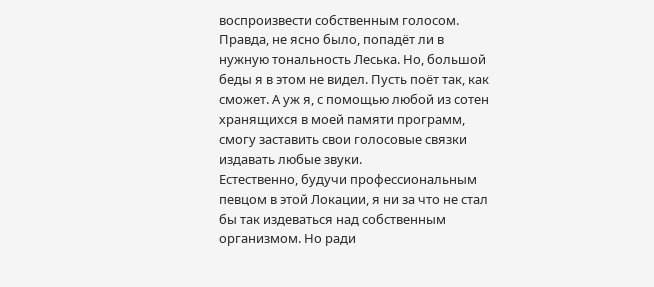воспроизвести собственным голосом.
Правда, не ясно было, попадёт ли в нужную тональность Леська. Но, большой беды я в этом не видел. Пусть поёт так, как сможет. А уж я, с помощью любой из сотен хранящихся в моей памяти программ, смогу заставить свои голосовые связки издавать любые звуки.
Естественно, будучи профессиональным певцом в этой Локации, я ни за что не стал бы так издеваться над собственным организмом. Но ради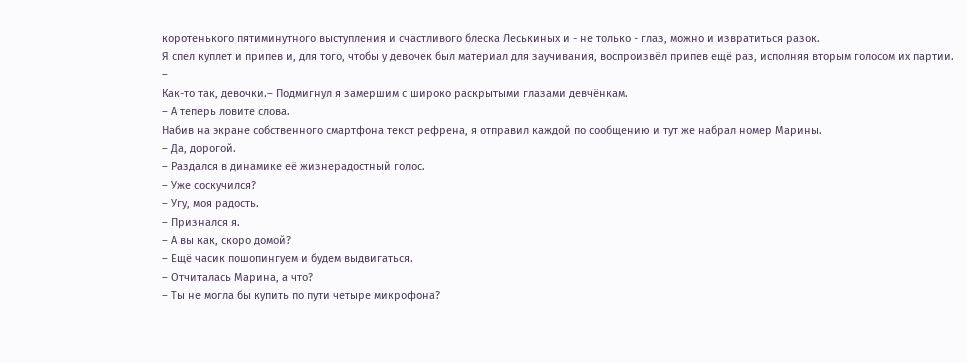коротенького пятиминутного выступления и счастливого блеска Леськиных и - не только - глаз, можно и извратиться разок.
Я спел куплет и припев и, для того, чтобы у девочек был материал для заучивания, воспроизвёл припев ещё раз, исполняя вторым голосом их партии.
–
Как-то так, девочки.– Подмигнул я замершим с широко раскрытыми глазами девчёнкам.
– А теперь ловите слова.
Набив на экране собственного смартфона текст рефрена, я отправил каждой по сообщению и тут же набрал номер Марины.
– Да, дорогой.
– Раздался в динамике её жизнерадостный голос.
– Уже соскучился?
– Угу, моя радость.
– Признался я.
– А вы как, скоро домой?
– Ещё часик пошопингуем и будем выдвигаться.
– Отчиталась Марина, а что?
– Ты не могла бы купить по пути четыре микрофона?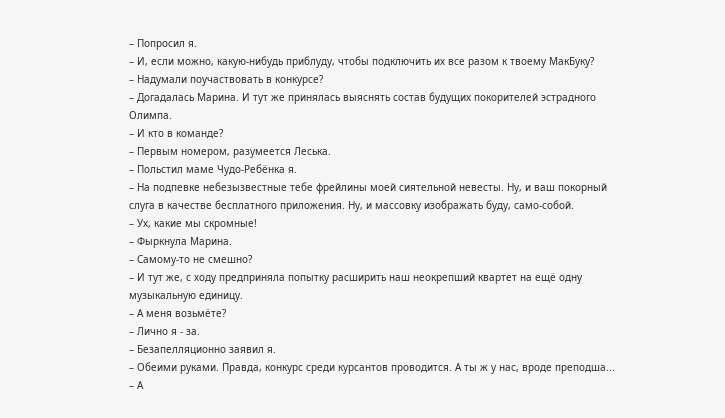– Попросил я.
– И, если можно, какую-нибудь приблуду, чтобы подключить их все разом к твоему МакБуку?
– Надумали поучаствовать в конкурсе?
– Догадалась Марина. И тут же принялась выяснять состав будущих покорителей эстрадного Олимпа.
– И кто в команде?
– Первым номером, разумеется Леська.
– Польстил маме Чудо-Ребёнка я.
– На подпевке небезызвестные тебе фрейлины моей сиятельной невесты. Ну, и ваш покорный слуга в качестве бесплатного приложения. Ну, и массовку изображать буду, само-собой.
– Ух, какие мы скромные!
– Фыркнула Марина.
– Самому-то не смешно?
– И тут же, с ходу предприняла попытку расширить наш неокрепший квартет на ещё одну музыкальную единицу.
– А меня возьмёте?
– Лично я - за.
– Безапелляционно заявил я.
– Обеими руками. Правда, конкурс среди курсантов проводится. А ты ж у нас, вроде преподша...
– А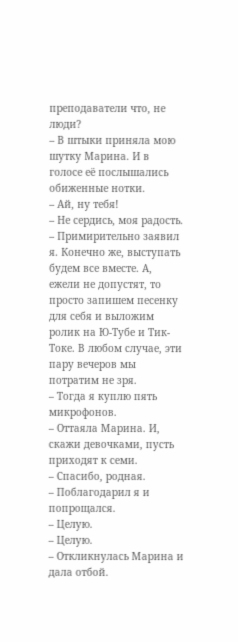преподаватели что, не люди?
– В штыки приняла мою шутку Марина. И в голосе её послышались обиженные нотки.
– Ай, ну тебя!
– Не сердись, моя радость.
– Примирительно заявил я. Конечно же, выступать будем все вместе. А, ежели не допустят, то просто запишем песенку для себя и выложим ролик на Ю-Тубе и Тик-Токе. В любом случае, эти пару вечеров мы потратим не зря.
– Тогда я куплю пять микрофонов.
– Оттаяла Марина. И, скажи девочками, пусть приходят к семи.
– Спасибо, родная.
– Поблагодарил я и попрощался.
– Целую.
– Целую.
– Откликнулась Марина и дала отбой.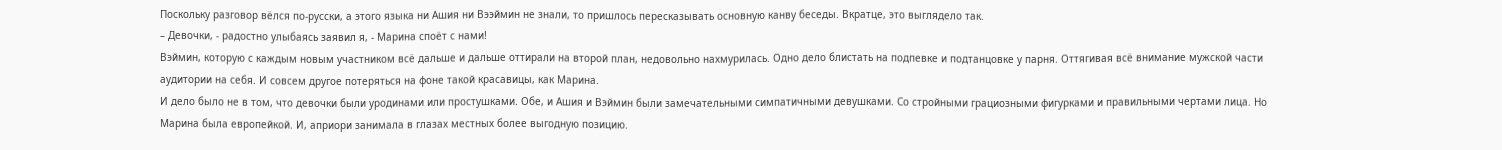Поскольку разговор вёлся по-русски, а этого языка ни Ашия ни Вээймин не знали, то пришлось пересказывать основную канву беседы. Вкратце, это выглядело так.
– Девочки, - радостно улыбаясь заявил я, - Марина споёт с нами!
Вэймин, которую с каждым новым участником всё дальше и дальше оттирали на второй план, недовольно нахмурилась. Одно дело блистать на подпевке и подтанцовке у парня. Оттягивая всё внимание мужской части аудитории на себя. И совсем другое потеряться на фоне такой красавицы, как Марина.
И дело было не в том, что девочки были уродинами или простушками. Обе, и Ашия и Вэймин были замечательными симпатичными девушками. Со стройными грациозными фигурками и правильными чертами лица. Но Марина была европейкой. И, априори занимала в глазах местных более выгодную позицию.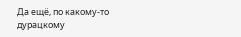Да ещё, по какому-то дурацкому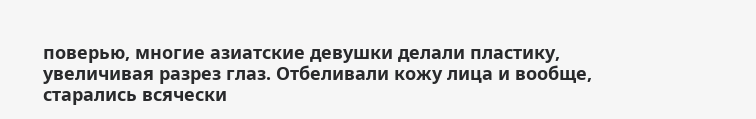поверью, многие азиатские девушки делали пластику, увеличивая разрез глаз. Отбеливали кожу лица и вообще, старались всячески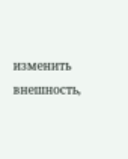изменить внешность,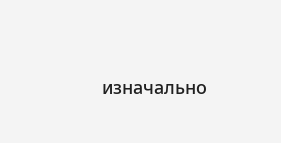изначально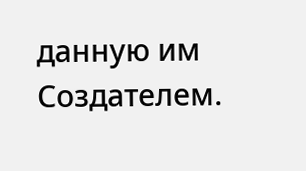данную им Создателем.